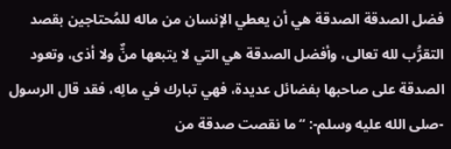فضل الصدقة الصدقة هي أن يعطي الإنسان من ماله للمُحتاجين بقصد التقرُّب لله تعالى، وأفضل الصدقة هي التي لا يتبعها منٌّ ولا أذى، وتعود الصدقة على صاحبها بفضائل عديدة، فهي تبارك في مالِه، فقد قال الرسول -صلى الله عليه وسلم-: “ما نقصت صدقة من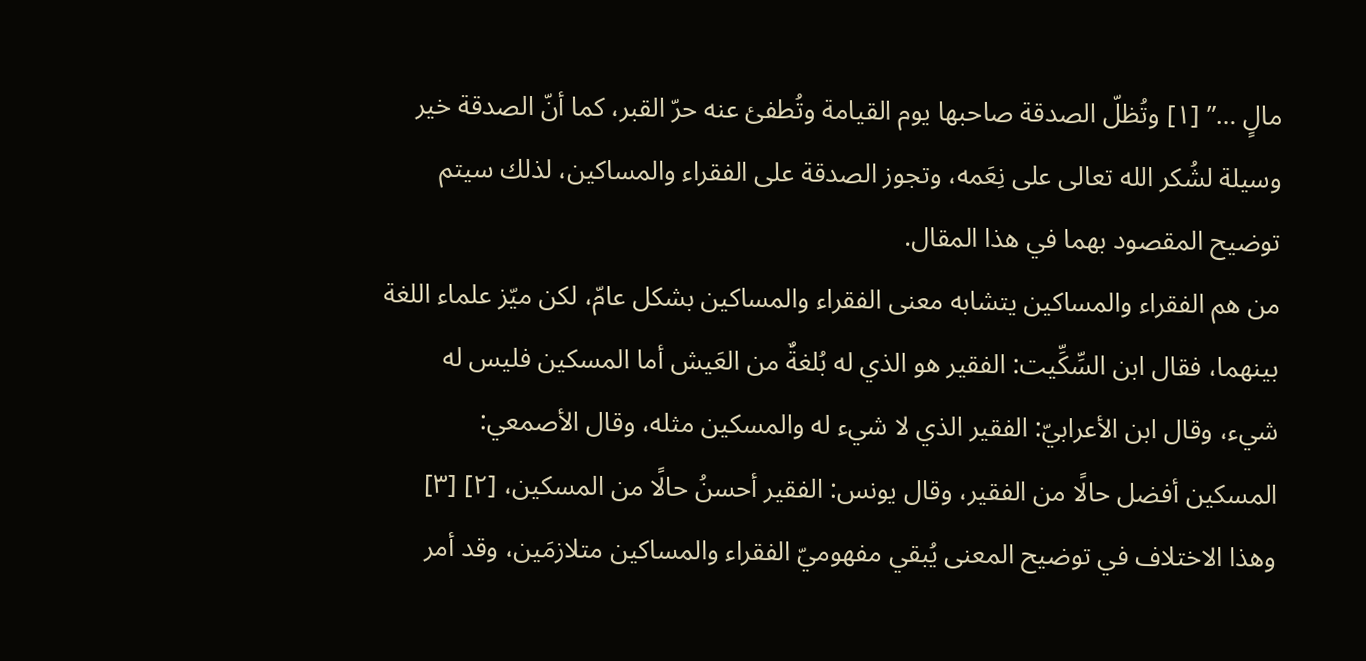مالٍ …” [١] وتُظلّ الصدقة صاحبها يوم القيامة وتُطفئ عنه حرّ القبر، كما أنّ الصدقة خير وسيلة لشُكر الله تعالى على نِعَمه، وتجوز الصدقة على الفقراء والمساكين، لذلك سيتم توضيح المقصود بهما في هذا المقال.
من هم الفقراء والمساكين يتشابه معنى الفقراء والمساكين بشكل عامّ، لكن ميّز علماء اللغة بينهما، فقال ابن السِّكِّيت: الفقير هو الذي له بُلغةٌ من العَيش أما المسكين فليس له شيء، وقال ابن الأعرابيّ: الفقير الذي لا شيء له والمسكين مثله، وقال الأصمعي: المسكين أفضل حالًا من الفقير، وقال يونس: الفقير أحسنُ حالًا من المسكين، [٢] [٣] وهذا الاختلاف في توضيح المعنى يُبقي مفهوميّ الفقراء والمساكين متلازمَين، وقد أمر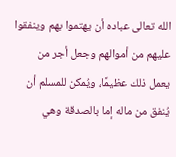الله تعالى عباده أن يهتموا بهم وينفقوا عليهم من أموالهم وجعل أجر من يعمل ذلك عظيمًا، ويُمكن للمسلم أن يُنفق من ماله إما بالصدقة وهي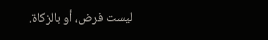ليست فرض، أو بالزكاة.